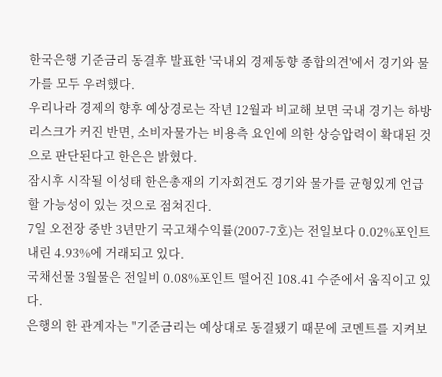한국은행 기준금리 동결후 발표한 '국내외 경제동향 종합의견'에서 경기와 물가를 모두 우려했다.
우리나라 경제의 향후 예상경로는 작년 12월과 비교해 보면 국내 경기는 하방리스크가 커진 반면, 소비자물가는 비용측 요인에 의한 상승압력이 확대된 것으로 판단된다고 한은은 밝혔다.
잠시후 시작될 이성태 한은총재의 기자회견도 경기와 물가를 균형있게 언급할 가능성이 있는 것으로 점쳐진다.
7일 오전장 중반 3년만기 국고채수익률(2007-7호)는 전일보다 0.02%포인트 내린 4.93%에 거래되고 있다.
국채선물 3월물은 전일비 0.08%포인트 떨어진 108.41 수준에서 움직이고 있다.
은행의 한 관계자는 "기준금리는 예상대로 동결됐기 때문에 코멘트를 지켜보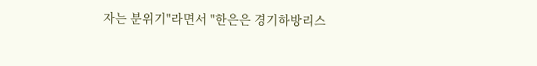자는 분위기"라면서 "한은은 경기하방리스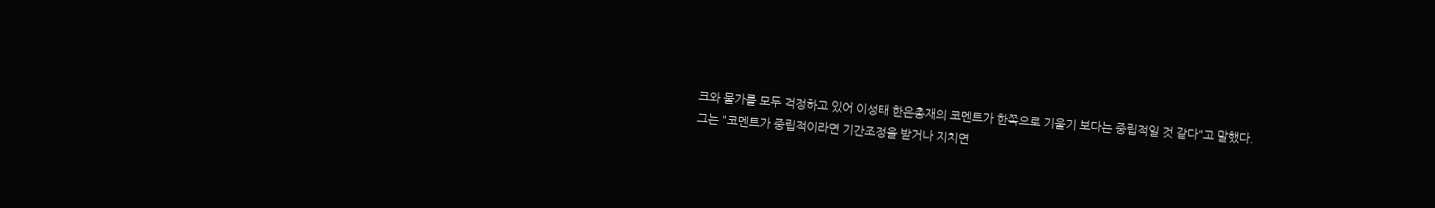크와 물가를 모두 걱정하고 있어 이성태 한은총재의 코멘트가 한쪽으로 기울기 보다는 중립적일 것 같다"고 말했다.
그는 "코멘트가 중립적이라면 기간조정을 받거나 지치면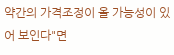약간의 가격조정이 올 가능성이 있어 보인다"면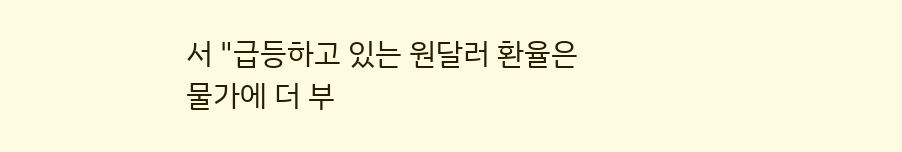서 "급등하고 있는 원달러 환율은 물가에 더 부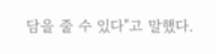담을 줄 수 있다"고 말했다.